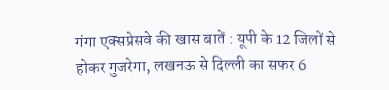गंगा एक्सप्रेसवे की खास बातें : यूपी के 12 जिलों से होकर गुजरेगा, लखनऊ से दिल्ली का सफर 6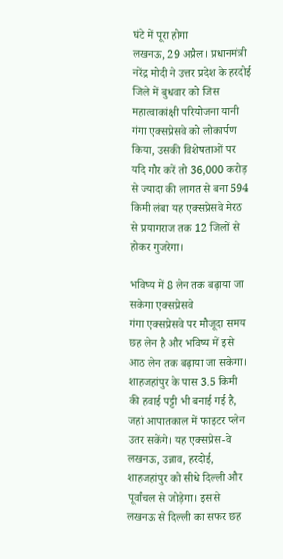घंटे में पूरा होगा
लखनऊ, 29 अप्रैल। प्रधानमंत्री नरेंद्र मोदी ने उत्तर प्रदेश के हरदोई जिले में बुधवार को जिस महात्वाकांक्षी परियोजना यानी गंगा एक्सप्रेसवे को लोकार्पण किया, उसकी विशेषताओं पर यदि गौर करें तो 36,000 करोड़ से ज्यादा की लागत से बना 594 किमी लंबा यह एक्सप्रेसवे मेरठ से प्रयागराज तक 12 जिलों से होकर गुजरेगा।

भविष्य में 8 लेन तक बढ़ाया जा सकेगा एक्सप्रेसवे
गंगा एक्सप्रेसवे पर मौजूदा समय छह लेन है और भविष्य में इसे आठ लेन तक बढ़ाया जा सकेगा। शाहजहांपुर के पास 3.5 किमी की हवाई पट्टी भी बनाई गई है, जहां आपातकाल में फाइटर प्लेन उतर सकेंगे। यह एक्सप्रेस-वे लखनऊ, उन्नाव, हरदोई, शाहजहांपुर को सीधे दिल्ली और पूर्वांचल से जोड़ेगा। इससे लखनऊ से दिल्ली का सफर छह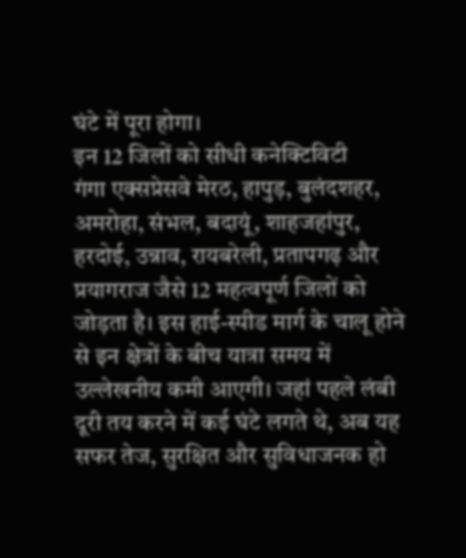घंटे में पूरा होगा।
इन 12 जिलों को सीधी कनेक्टिविटी
गंगा एक्सप्रेसवे मेरठ, हापुड़, बुलंदशहर, अमरोहा, संभल, बदायूं, शाहजहांपुर, हरदोई, उन्नाव, रायबरेली, प्रतापगढ़ और प्रयागराज जैसे 12 महत्वपूर्ण जिलों को जोड़ता है। इस हाई-स्पीड मार्ग के चालू होने से इन क्षेत्रों के बीच यात्रा समय में उल्लेखनीय कमी आएगी। जहां पहले लंबी दूरी तय करने में कई घंटे लगते थे, अब यह सफर तेज, सुरक्षित और सुविधाजनक हो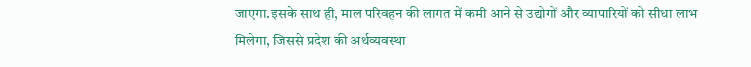जाएगा.इसके साथ ही, माल परिवहन की लागत में कमी आने से उद्योगों और व्यापारियों को सीधा लाभ मिलेगा, जिससे प्रदेश की अर्थव्यवस्था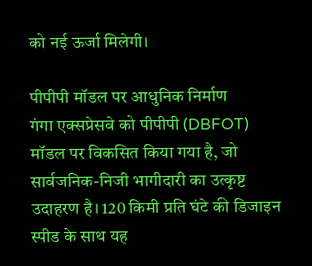को नई ऊर्जा मिलेगी।

पीपीपी मॉडल पर आधुनिक निर्माण
गंगा एक्सप्रेसवे को पीपीपी (DBFOT) मॉडल पर विकसित किया गया है, जो सार्वजनिक-निजी भागीदारी का उत्कृष्ट उदाहरण है। 120 किमी प्रति घंटे की डिजाइन स्पीड के साथ यह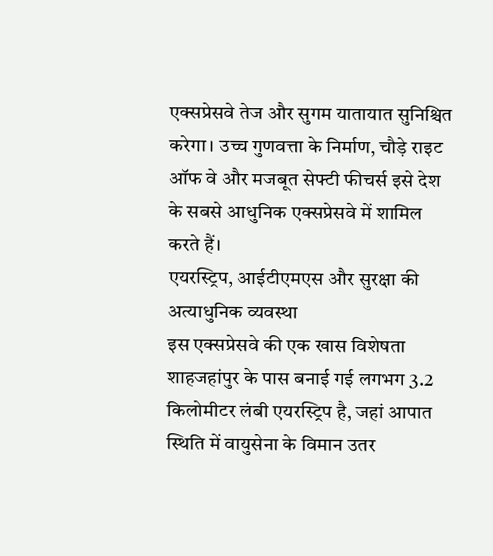एक्सप्रेसवे तेज और सुगम यातायात सुनिश्चित करेगा। उच्च गुणवत्ता के निर्माण, चौड़े राइट ऑफ वे और मजबूत सेफ्टी फीचर्स इसे देश के सबसे आधुनिक एक्सप्रेसवे में शामिल करते हैं।
एयरस्ट्रिप, आईटीएमएस और सुरक्षा की अत्याधुनिक व्यवस्था
इस एक्सप्रेसवे की एक खास विशेषता शाहजहांपुर के पास बनाई गई लगभग 3.2 किलोमीटर लंबी एयरस्ट्रिप है, जहां आपात स्थिति में वायुसेना के विमान उतर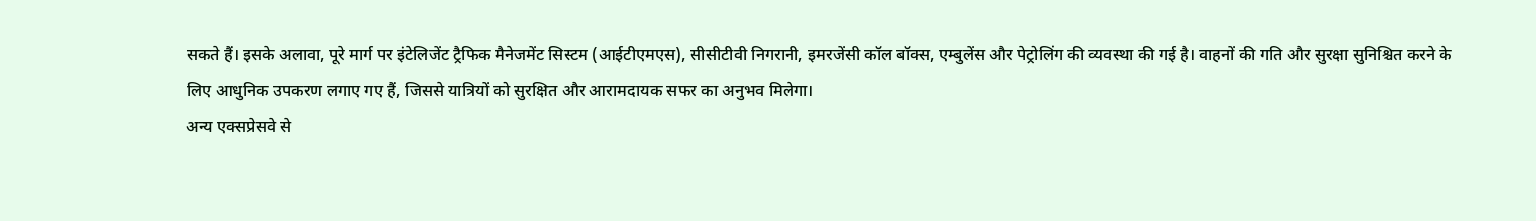सकते हैं। इसके अलावा, पूरे मार्ग पर इंटेलिजेंट ट्रैफिक मैनेजमेंट सिस्टम (आईटीएमएस), सीसीटीवी निगरानी, इमरजेंसी कॉल बॉक्स, एम्बुलेंस और पेट्रोलिंग की व्यवस्था की गई है। वाहनों की गति और सुरक्षा सुनिश्चित करने के लिए आधुनिक उपकरण लगाए गए हैं, जिससे यात्रियों को सुरक्षित और आरामदायक सफर का अनुभव मिलेगा।
अन्य एक्सप्रेसवे से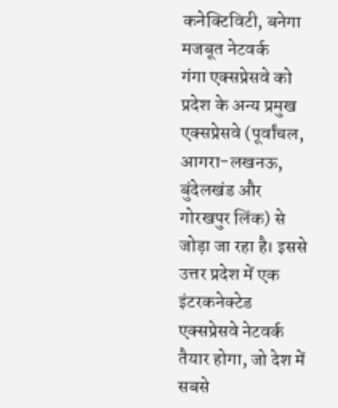कनेक्टिविटी, बनेगा मजबूत नेटवर्क
गंगा एक्सप्रेसवे को प्रदेश के अन्य प्रमुख एक्सप्रेसवे (पूर्वांचल, आगरा-लखनऊ, बुंदेलखंड और गोरखपुर लिंक) से जोड़ा जा रहा है। इससे उत्तर प्रदेश में एक इंटरकनेक्टेड एक्सप्रेसवे नेटवर्क तैयार होगा, जो देश में सबसे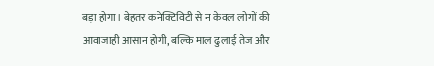बड़ा होगा। बेहतर कनेक्टिविटी से न केवल लोगों की आवाजाही आसान होगी, बल्कि माल ढुलाई तेज और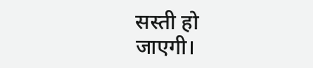सस्ती हो जाएगी।